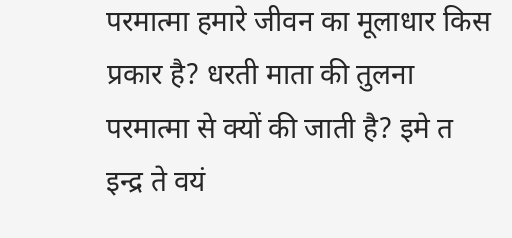परमात्मा हमारे जीवन का मूलाधार किस प्रकार है? धरती माता की तुलना परमात्मा से क्यों की जाती है? इमे त इन्द्र ते वयं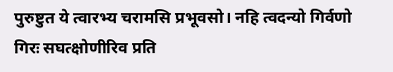पुरुष्टुत ये त्वारभ्य चरामसि प्रभूवसो। नहि त्वदन्यो गिर्वणो गिरः सघत्क्षोणीरिव प्रति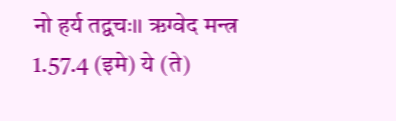नो हर्य तद्वचः।। ऋग्वेद मन्त्र 1.57.4 (इमे) ये (ते)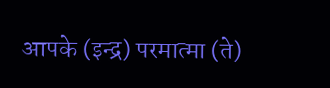आपके (इन्द्र) परमात्मा (ते)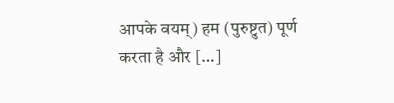आपके वयम्) हम (पुरुष्टुत) पूर्ण करता है और […]